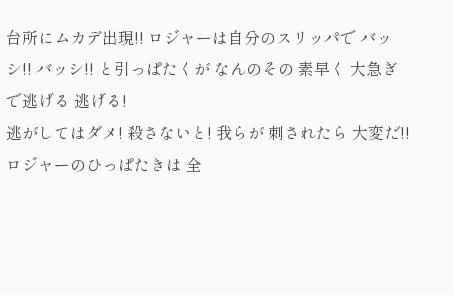台所にムカデ出現!! ロジャーは自分のスリッパで バッシ!! バッシ!! と引っぱたくが なんのその 素早く 大急ぎで逃げる 逃げる!
逃がしてはダメ! 殺さないと! 我らが 刺されたら 大変だ!!
ロジャーのひっぱたきは 全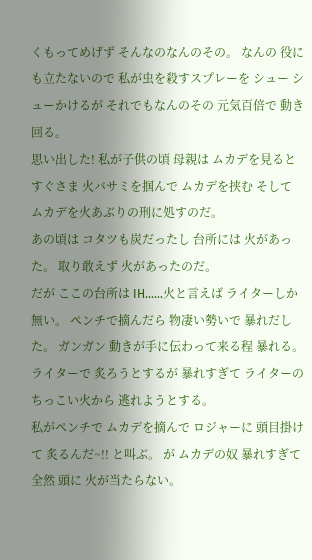くもってめげず そんなのなんのその。 なんの 役にも立たないので 私が虫を殺すスプレーを シュー シューかけるが それでもなんのその 元気百倍で 動き回る。
思い出した! 私が子供の頃 母親は ムカデを見ると すぐさま 火バサミを掴んで ムカデを挟む そして ムカデを火あぶりの刑に処すのだ。
あの頃は コタツも炭だったし 台所には 火があった。 取り敢えず 火があったのだ。
だが ここの台所は IH......火と言えば ライターしか無い。 ペンチで摘んだら 物凄い勢いで 暴れだした。 ガンガン 動きが手に伝わって来る程 暴れる。
ライターで 炙ろうとするが 暴れすぎて ライターのちっこい火から 逃れようとする。
私がペンチで ムカデを摘んで ロジャーに 頭目掛けて 炙るんだ~!! と叫ぶ。 が ムカデの奴 暴れすぎて 全然 頭に 火が当たらない。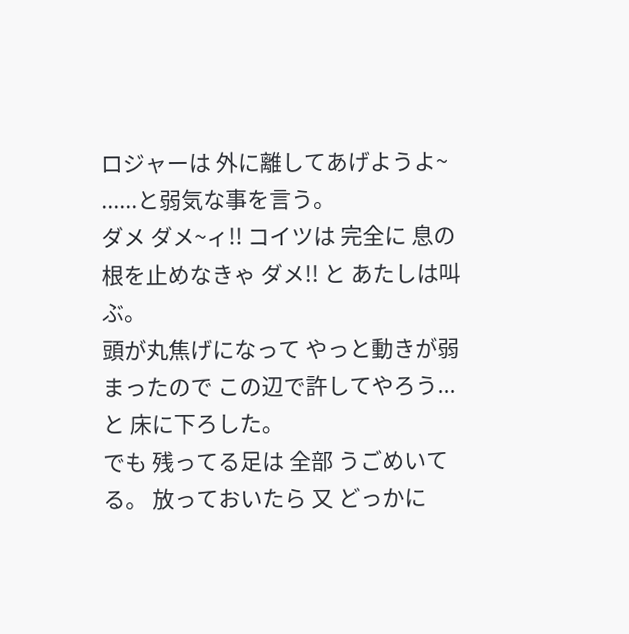ロジャーは 外に離してあげようよ~ ......と弱気な事を言う。
ダメ ダメ~ィ!! コイツは 完全に 息の根を止めなきゃ ダメ!! と あたしは叫ぶ。
頭が丸焦げになって やっと動きが弱まったので この辺で許してやろう... と 床に下ろした。
でも 残ってる足は 全部 うごめいてる。 放っておいたら 又 どっかに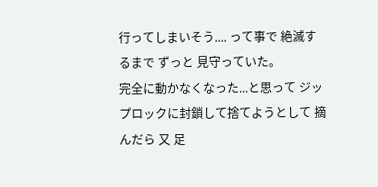行ってしまいそう.... って事で 絶滅するまで ずっと 見守っていた。
完全に動かなくなった...と思って ジップロックに封鎖して捨てようとして 摘んだら 又 足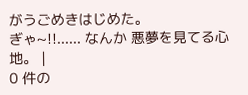がうごめきはじめた。
ぎゃ~!!...... なんか 悪夢を見てる心地。 |
0 件の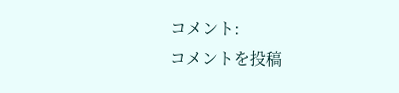コメント:
コメントを投稿